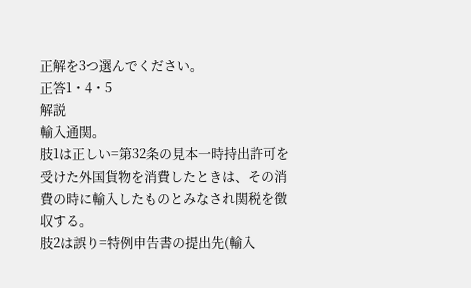正解を3つ選んでください。
正答1・4・5
解説
輸入通関。
肢1は正しい=第32条の見本一時持出許可を受けた外国貨物を消費したときは、その消費の時に輸入したものとみなされ関税を徴収する。
肢2は誤り=特例申告書の提出先(輸入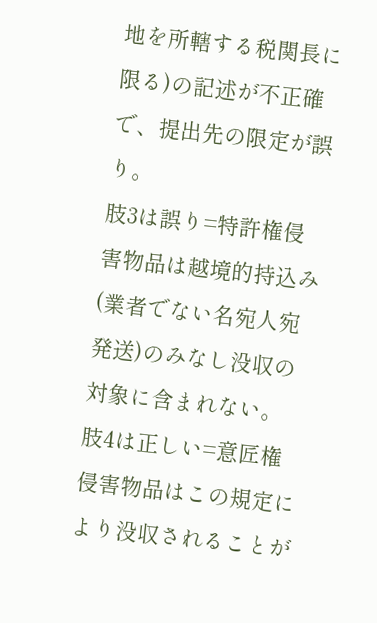地を所轄する税関長に限る)の記述が不正確で、提出先の限定が誤り。
肢3は誤り=特許権侵害物品は越境的持込み(業者でない名宛人宛発送)のみなし没収の対象に含まれない。
肢4は正しい=意匠権侵害物品はこの規定により没収されることが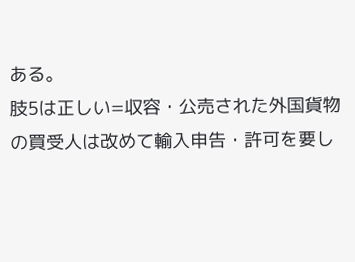ある。
肢5は正しい=収容・公売された外国貨物の買受人は改めて輸入申告・許可を要し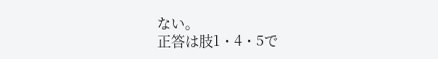ない。
正答は肢1・4・5で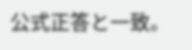公式正答と一致。